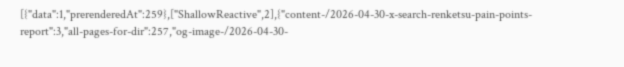[{"data":1,"prerenderedAt":259},["ShallowReactive",2],{"content-/2026-04-30-x-search-renketsu-pain-points-report":3,"all-pages-for-dir":257,"og-image-/2026-04-30-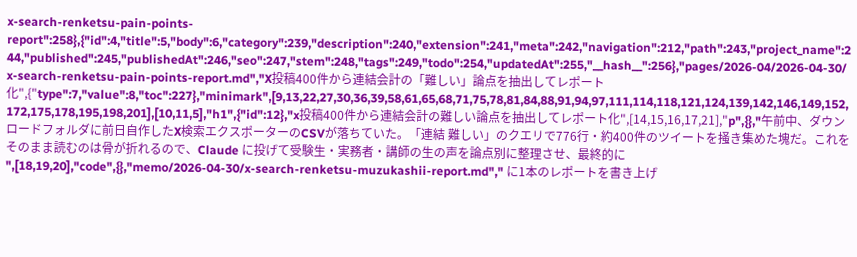x-search-renketsu-pain-points-report":258},{"id":4,"title":5,"body":6,"category":239,"description":240,"extension":241,"meta":242,"navigation":212,"path":243,"project_name":244,"published":245,"publishedAt":246,"seo":247,"stem":248,"tags":249,"todo":254,"updatedAt":255,"__hash__":256},"pages/2026-04/2026-04-30/x-search-renketsu-pain-points-report.md","X投稿400件から連結会計の「難しい」論点を抽出してレポート化",{"type":7,"value":8,"toc":227},"minimark",[9,13,22,27,30,36,39,58,61,65,68,71,75,78,81,84,88,91,94,97,111,114,118,121,124,139,142,146,149,152,172,175,178,195,198,201],[10,11,5],"h1",{"id":12},"x投稿400件から連結会計の難しい論点を抽出してレポート化",[14,15,16,17,21],"p",{},"午前中、ダウンロードフォルダに前日自作したX検索エクスポーターのCSVが落ちていた。「連結 難しい」のクエリで776行・約400件のツイートを掻き集めた塊だ。これをそのまま読むのは骨が折れるので、Claude に投げて受験生・実務者・講師の生の声を論点別に整理させ、最終的に ",[18,19,20],"code",{},"memo/2026-04-30/x-search-renketsu-muzukashii-report.md"," に1本のレポートを書き上げ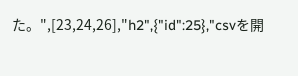た。",[23,24,26],"h2",{"id":25},"csvを開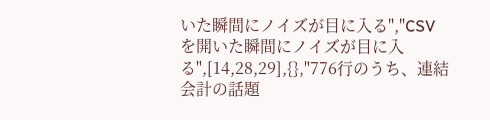いた瞬間にノイズが目に入る","CSVを開いた瞬間にノイズが目に入る",[14,28,29],{},"776行のうち、連結会計の話題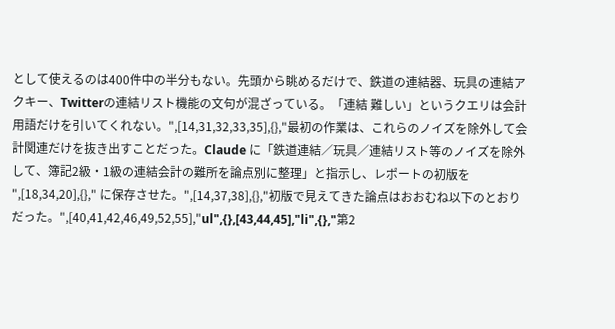として使えるのは400件中の半分もない。先頭から眺めるだけで、鉄道の連結器、玩具の連結アクキー、Twitterの連結リスト機能の文句が混ざっている。「連結 難しい」というクエリは会計用語だけを引いてくれない。",[14,31,32,33,35],{},"最初の作業は、これらのノイズを除外して会計関連だけを抜き出すことだった。Claude に「鉄道連結／玩具／連結リスト等のノイズを除外して、簿記2級・1級の連結会計の難所を論点別に整理」と指示し、レポートの初版を ",[18,34,20],{}," に保存させた。",[14,37,38],{},"初版で見えてきた論点はおおむね以下のとおりだった。",[40,41,42,46,49,52,55],"ul",{},[43,44,45],"li",{},"第2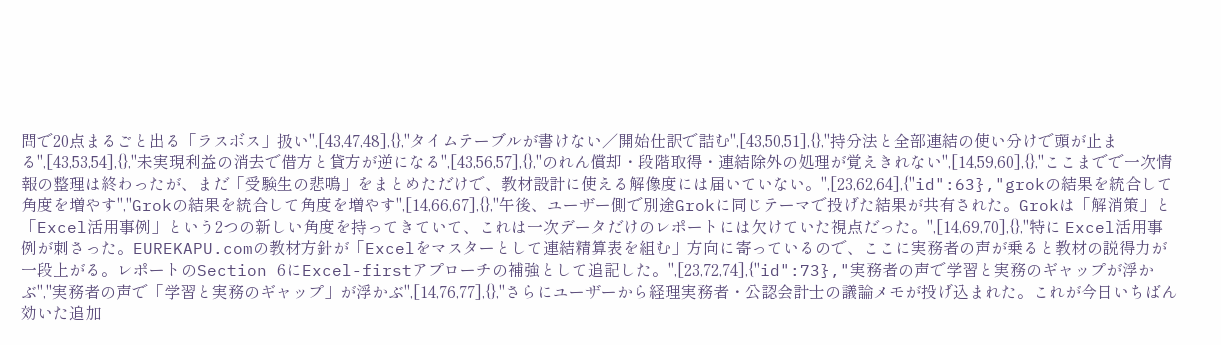問で20点まるごと出る「ラスボス」扱い",[43,47,48],{},"タイムテーブルが書けない／開始仕訳で詰む",[43,50,51],{},"持分法と全部連結の使い分けで頭が止まる",[43,53,54],{},"未実現利益の消去で借方と貸方が逆になる",[43,56,57],{},"のれん償却・段階取得・連結除外の処理が覚えきれない",[14,59,60],{},"ここまでで一次情報の整理は終わったが、まだ「受験生の悲鳴」をまとめただけで、教材設計に使える解像度には届いていない。",[23,62,64],{"id":63},"grokの結果を統合して角度を増やす","Grokの結果を統合して角度を増やす",[14,66,67],{},"午後、ユーザー側で別途Grokに同じテーマで投げた結果が共有された。Grokは「解消策」と「Excel活用事例」という2つの新しい角度を持ってきていて、これは一次データだけのレポートには欠けていた視点だった。",[14,69,70],{},"特に Excel活用事例が刺さった。EUREKAPU.comの教材方針が「Excelをマスターとして連結精算表を組む」方向に寄っているので、ここに実務者の声が乗ると教材の説得力が一段上がる。レポートのSection 6にExcel-firstアプローチの補強として追記した。",[23,72,74],{"id":73},"実務者の声で学習と実務のギャップが浮かぶ","実務者の声で「学習と実務のギャップ」が浮かぶ",[14,76,77],{},"さらにユーザーから経理実務者・公認会計士の議論メモが投げ込まれた。これが今日いちばん効いた追加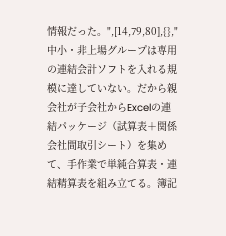情報だった。",[14,79,80],{},"中小・非上場グループは専用の連結会計ソフトを入れる規模に達していない。だから親会社が子会社からExcelの連結パッケージ（試算表＋関係会社間取引シート）を集めて、手作業で単純合算表・連結精算表を組み立てる。簿記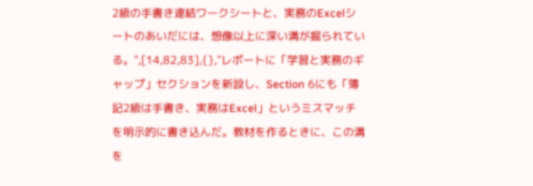2級の手書き連結ワークシートと、実務のExcelシートのあいだには、想像以上に深い溝が掘られている。",[14,82,83],{},"レポートに「学習と実務のギャップ」セクションを新設し、Section 6にも「簿記2級は手書き、実務はExcel」というミスマッチを明示的に書き込んだ。教材を作るときに、この溝を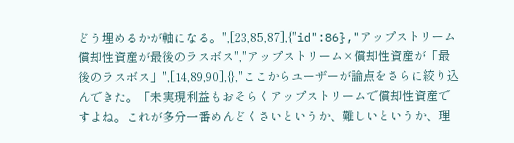どう埋めるかが軸になる。",[23,85,87],{"id":86},"アップストリーム償却性資産が最後のラスボス","アップストリーム×償却性資産が「最後のラスボス」",[14,89,90],{},"ここからユーザーが論点をさらに絞り込んできた。「未実現利益もおそらくアップストリームで償却性資産ですよね。これが多分一番めんどくさいというか、難しいというか、理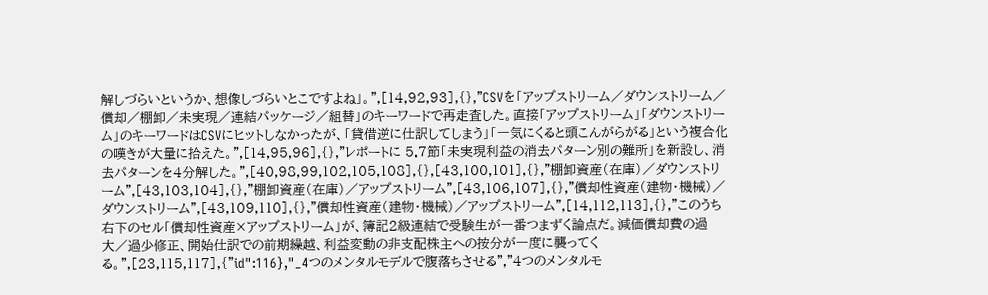解しづらいというか、想像しづらいとこですよね」。",[14,92,93],{},"CSVを「アップストリーム／ダウンストリーム／償却／棚卸／未実現／連結パッケージ／組替」のキーワードで再走査した。直接「アップストリーム」「ダウンストリーム」のキーワードはCSVにヒットしなかったが、「貸借逆に仕訳してしまう」「一気にくると頭こんがらがる」という複合化の嘆きが大量に拾えた。",[14,95,96],{},"レポートに 5.7節「未実現利益の消去パターン別の難所」を新設し、消去パターンを4分解した。",[40,98,99,102,105,108],{},[43,100,101],{},"棚卸資産（在庫）／ダウンストリーム",[43,103,104],{},"棚卸資産（在庫）／アップストリーム",[43,106,107],{},"償却性資産（建物・機械）／ダウンストリーム",[43,109,110],{},"償却性資産（建物・機械）／アップストリーム",[14,112,113],{},"このうち右下のセル「償却性資産×アップストリーム」が、簿記2級連結で受験生が一番つまずく論点だ。減価償却費の過大／過少修正、開始仕訳での前期繰越、利益変動の非支配株主への按分が一度に襲ってくる。",[23,115,117],{"id":116},"_4つのメンタルモデルで腹落ちさせる","4つのメンタルモ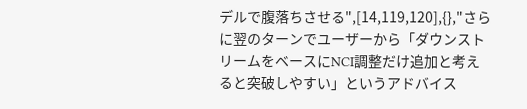デルで腹落ちさせる",[14,119,120],{},"さらに翌のターンでユーザーから「ダウンストリームをベースにNCI調整だけ追加と考えると突破しやすい」というアドバイス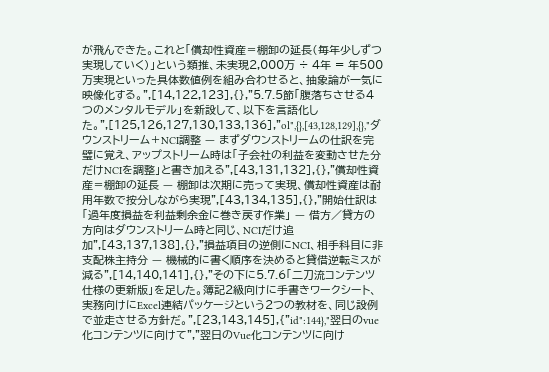が飛んできた。これと「償却性資産＝棚卸の延長（毎年少しずつ実現していく）」という類推、未実現2,000万 ÷ 4年 = 年500万実現といった具体数値例を組み合わせると、抽象論が一気に映像化する。",[14,122,123],{},"5.7.5節「腹落ちさせる4つのメンタルモデル」を新設して、以下を言語化した。",[125,126,127,130,133,136],"ol",{},[43,128,129],{},"ダウンストリーム＋NCI調整 — まずダウンストリームの仕訳を完璧に覚え、アップストリーム時は「子会社の利益を変動させた分だけNCIを調整」と書き加える",[43,131,132],{},"償却性資産＝棚卸の延長 — 棚卸は次期に売って実現、償却性資産は耐用年数で按分しながら実現",[43,134,135],{},"開始仕訳は「過年度損益を利益剰余金に巻き戻す作業」 — 借方／貸方の方向はダウンストリーム時と同じ、NCIだけ追加",[43,137,138],{},"損益項目の逆側にNCI、相手科目に非支配株主持分 — 機械的に書く順序を決めると貸借逆転ミスが減る",[14,140,141],{},"その下に5.7.6「二刀流コンテンツ仕様の更新版」を足した。簿記2級向けに手書きワークシート、実務向けにExcel連結パッケージという2つの教材を、同じ設例で並走させる方針だ。",[23,143,145],{"id":144},"翌日のvue化コンテンツに向けて","翌日のVue化コンテンツに向け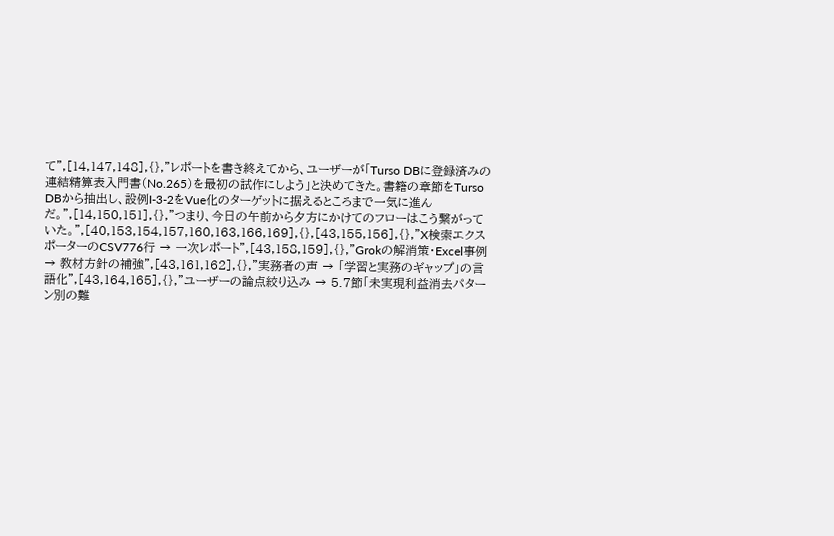て",[14,147,148],{},"レポートを書き終えてから、ユーザーが「Turso DBに登録済みの連結精算表入門書（No.265）を最初の試作にしよう」と決めてきた。書籍の章節をTurso DBから抽出し、設例I-3-2をVue化のターゲットに据えるところまで一気に進んだ。",[14,150,151],{},"つまり、今日の午前から夕方にかけてのフローはこう繋がっていた。",[40,153,154,157,160,163,166,169],{},[43,155,156],{},"X検索エクスポーターのCSV776行 → 一次レポート",[43,158,159],{},"Grokの解消策・Excel事例 → 教材方針の補強",[43,161,162],{},"実務者の声 → 「学習と実務のギャップ」の言語化",[43,164,165],{},"ユーザーの論点絞り込み → 5.7節「未実現利益消去パターン別の難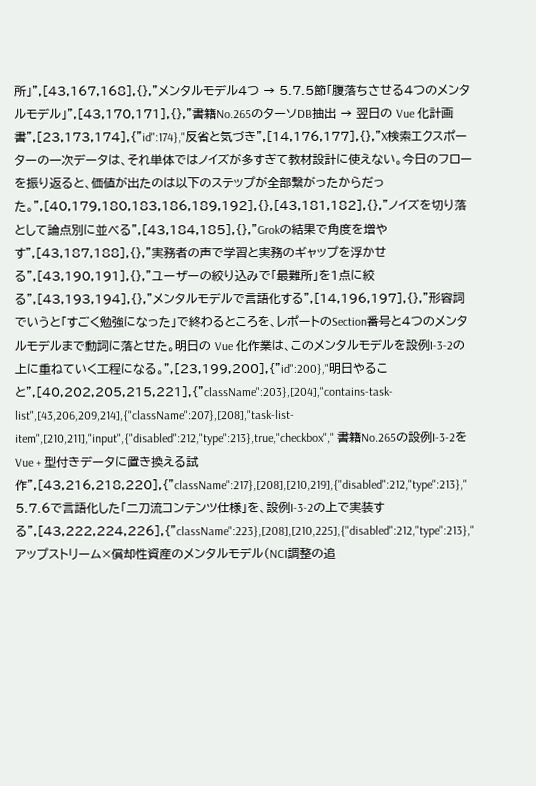所」",[43,167,168],{},"メンタルモデル4つ → 5.7.5節「腹落ちさせる4つのメンタルモデル」",[43,170,171],{},"書籍No.265のターソDB抽出 → 翌日の Vue 化計画書",[23,173,174],{"id":174},"反省と気づき",[14,176,177],{},"X検索エクスポーターの一次データは、それ単体ではノイズが多すぎて教材設計に使えない。今日のフローを振り返ると、価値が出たのは以下のステップが全部繋がったからだった。",[40,179,180,183,186,189,192],{},[43,181,182],{},"ノイズを切り落として論点別に並べる",[43,184,185],{},"Grokの結果で角度を増やす",[43,187,188],{},"実務者の声で学習と実務のギャップを浮かせる",[43,190,191],{},"ユーザーの絞り込みで「最難所」を1点に絞る",[43,193,194],{},"メンタルモデルで言語化する",[14,196,197],{},"形容詞でいうと「すごく勉強になった」で終わるところを、レポートのSection番号と4つのメンタルモデルまで動詞に落とせた。明日の Vue 化作業は、このメンタルモデルを設例I-3-2の上に重ねていく工程になる。",[23,199,200],{"id":200},"明日やること",[40,202,205,215,221],{"className":203},[204],"contains-task-list",[43,206,209,214],{"className":207},[208],"task-list-item",[210,211],"input",{"disabled":212,"type":213},true,"checkbox"," 書籍No.265の設例I-3-2を Vue + 型付きデータに置き換える試作",[43,216,218,220],{"className":217},[208],[210,219],{"disabled":212,"type":213}," 5.7.6で言語化した「二刀流コンテンツ仕様」を、設例I-3-2の上で実装する",[43,222,224,226],{"className":223},[208],[210,225],{"disabled":212,"type":213}," アップストリーム×償却性資産のメンタルモデル（NCI調整の追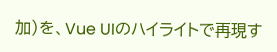加）を、Vue UIのハイライトで再現す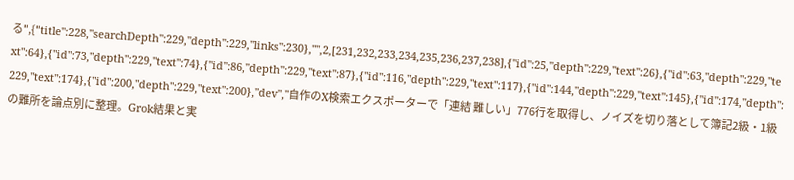る",{"title":228,"searchDepth":229,"depth":229,"links":230},"",2,[231,232,233,234,235,236,237,238],{"id":25,"depth":229,"text":26},{"id":63,"depth":229,"text":64},{"id":73,"depth":229,"text":74},{"id":86,"depth":229,"text":87},{"id":116,"depth":229,"text":117},{"id":144,"depth":229,"text":145},{"id":174,"depth":229,"text":174},{"id":200,"depth":229,"text":200},"dev","自作のX検索エクスポーターで「連結 難しい」776行を取得し、ノイズを切り落として簿記2級・1級の難所を論点別に整理。Grok結果と実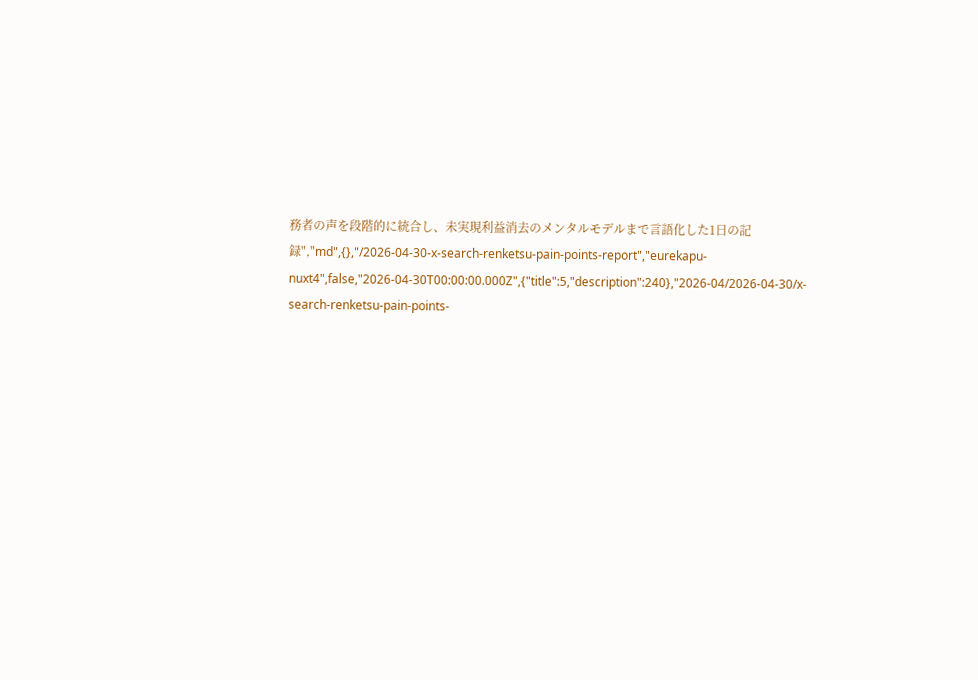務者の声を段階的に統合し、未実現利益消去のメンタルモデルまで言語化した1日の記録","md",{},"/2026-04-30-x-search-renketsu-pain-points-report","eurekapu-nuxt4",false,"2026-04-30T00:00:00.000Z",{"title":5,"description":240},"2026-04/2026-04-30/x-search-renketsu-pain-points-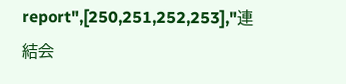report",[250,251,252,253],"連結会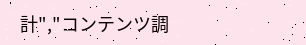計","コンテンツ調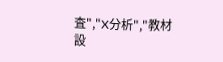査","X分析","教材設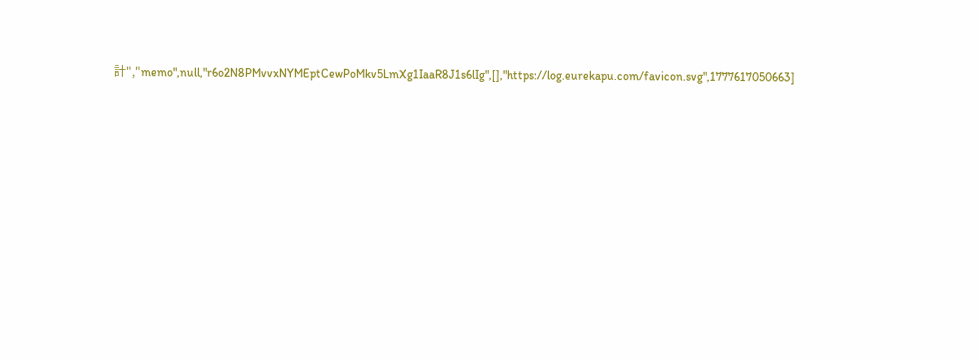計","memo",null,"r6o2N8PMvvxNYMEptCewPoMkv5LmXg1IaaR8J1s6lIg",[],"https://log.eurekapu.com/favicon.svg",1777617050663]